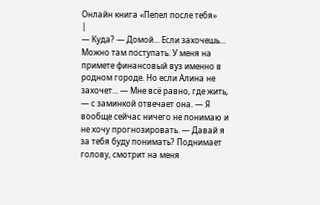Онлайн книга «Пепел после тебя»
|
— Куда? — Домой... Если захочешь... Можно там поступать. У меня на примете финансовый вуз именно в родном городе. Но если Алина не захочет... — Мне всё равно, где жить, — с заминкой отвечает она. — Я вообще сейчас ничего не понимаю и не хочу прогнозировать. — Давай я за тебя буду понимать? Поднимает голову, смотрит на меня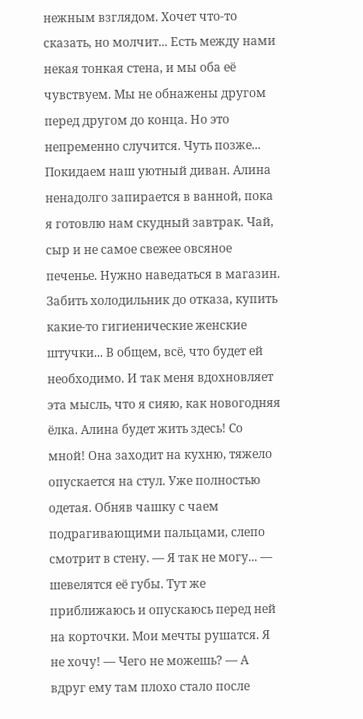нежным взглядом. Хочет что-то сказать, но молчит... Есть между нами некая тонкая стена, и мы оба её чувствуем. Мы не обнажены другом перед другом до конца. Но это непременно случится. Чуть позже... Покидаем наш уютный диван. Алина ненадолго запирается в ванной, пока я готовлю нам скудный завтрак. Чай, сыр и не самое свежее овсяное печенье. Нужно наведаться в магазин. Забить холодильник до отказа, купить какие-то гигиенические женские штучки... В общем, всё, что будет ей необходимо. И так меня вдохновляет эта мысль, что я сияю, как новогодняя ёлка. Алина будет жить здесь! Со мной! Она заходит на кухню, тяжело опускается на стул. Уже полностью одетая. Обняв чашку с чаем подрагивающими пальцами, слепо смотрит в стену. — Я так не могу... — шевелятся её губы. Тут же приближаюсь и опускаюсь перед ней на корточки. Мои мечты рушатся. Я не хочу! — Чего не можешь? — А вдруг ему там плохо стало после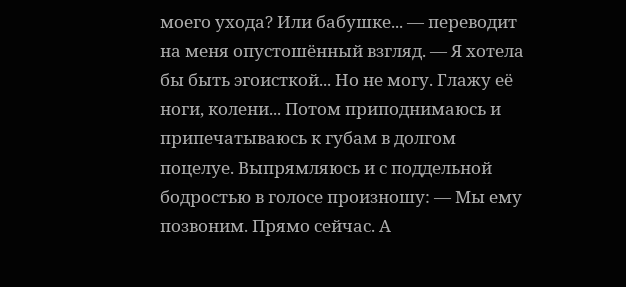моего ухода? Или бабушке... — переводит на меня опустошённый взгляд. — Я хотела бы быть эгоисткой... Но не могу. Глажу её ноги, колени... Потом приподнимаюсь и припечатываюсь к губам в долгом поцелуе. Выпрямляюсь и с поддельной бодростью в голосе произношу: — Мы ему позвоним. Прямо сейчас. А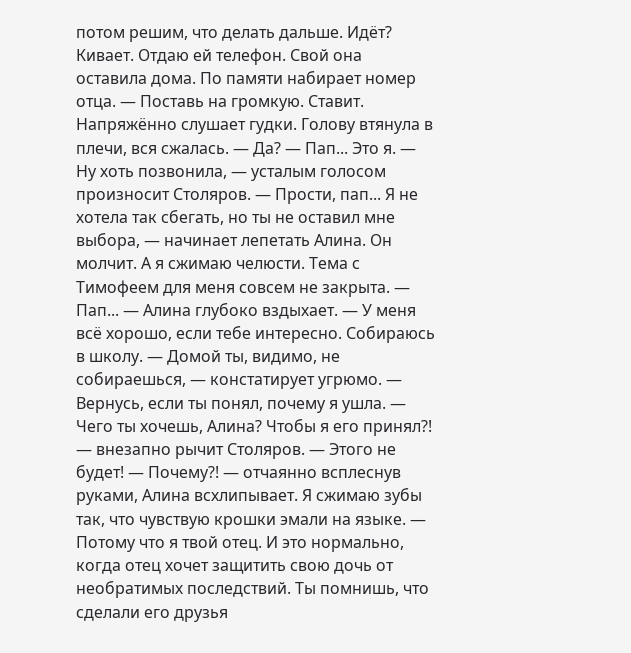потом решим, что делать дальше. Идёт? Кивает. Отдаю ей телефон. Свой она оставила дома. По памяти набирает номер отца. — Поставь на громкую. Ставит. Напряжённо слушает гудки. Голову втянула в плечи, вся сжалась. — Да? — Пап... Это я. — Ну хоть позвонила, — усталым голосом произносит Столяров. — Прости, пап... Я не хотела так сбегать, но ты не оставил мне выбора, — начинает лепетать Алина. Он молчит. А я сжимаю челюсти. Тема с Тимофеем для меня совсем не закрыта. — Пап... — Алина глубоко вздыхает. — У меня всё хорошо, если тебе интересно. Собираюсь в школу. — Домой ты, видимо, не собираешься, — констатирует угрюмо. — Вернусь, если ты понял, почему я ушла. — Чего ты хочешь, Алина? Чтобы я его принял?! — внезапно рычит Столяров. — Этого не будет! — Почему?! — отчаянно всплеснув руками, Алина всхлипывает. Я сжимаю зубы так, что чувствую крошки эмали на языке. — Потому что я твой отец. И это нормально, когда отец хочет защитить свою дочь от необратимых последствий. Ты помнишь, что сделали его друзья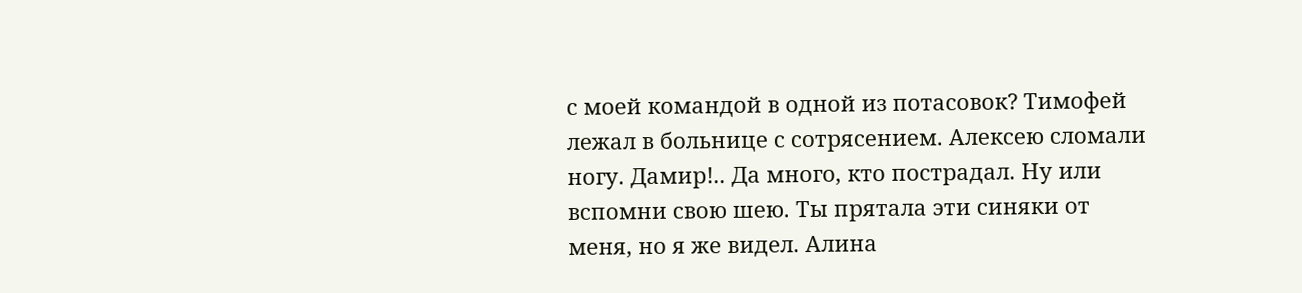с моей командой в одной из потасовок? Тимофей лежал в больнице с сотрясением. Алексею сломали ногу. Дамир!.. Да много, кто пострадал. Ну или вспомни свою шею. Ты прятала эти синяки от меня, но я же видел. Алина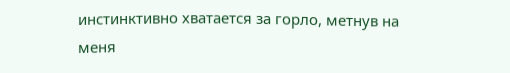инстинктивно хватается за горло, метнув на меня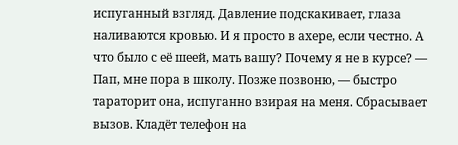испуганный взгляд. Давление подскакивает, глаза наливаются кровью. И я просто в ахере, если честно. А что было с её шеей, мать вашу? Почему я не в курсе? — Пап, мне пора в школу. Позже позвоню, — быстро тараторит она, испуганно взирая на меня. Сбрасывает вызов. Кладёт телефон на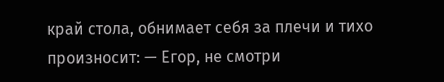край стола, обнимает себя за плечи и тихо произносит: — Егор, не смотри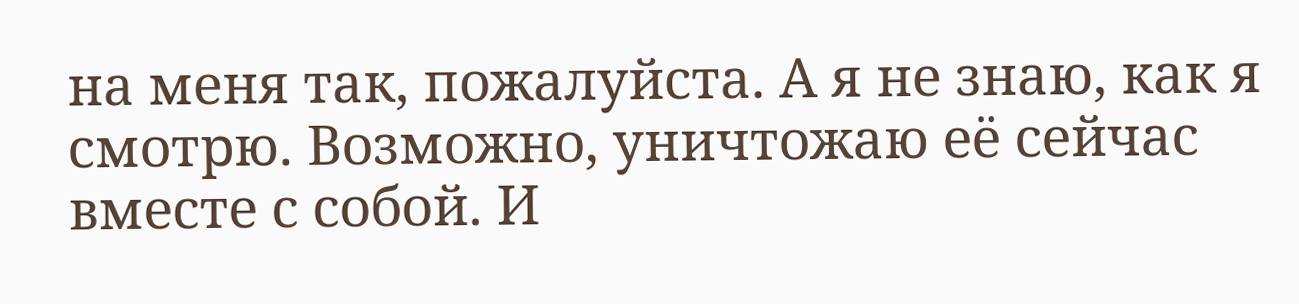на меня так, пожалуйста. А я не знаю, как я смотрю. Возможно, уничтожаю её сейчас вместе с собой. И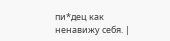пи*дец как ненавижу себя. |